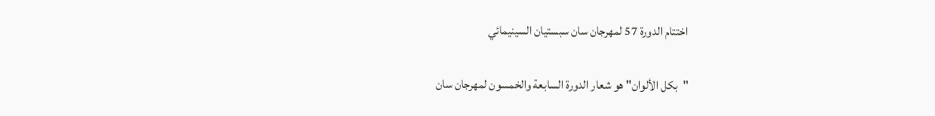اختتام الدورة 57 لمهرجان سان سبستيان السينيمائي

"بكل الألوان" هو شعار الدورة السابعة والخمسون لمهرجان سان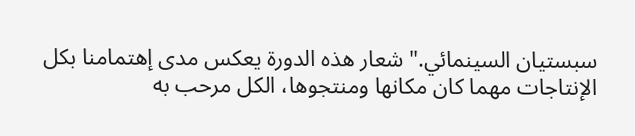سبستيان السينمائي." شعار هذه الدورة يعكس مدى إهتمامنا بكل الإنتاجات مهما كان مكانها ومنتجوها، الكل مرحب به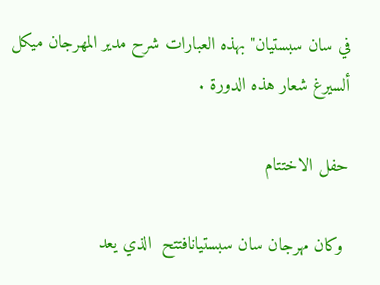في سان سبستيان" بهذه العبارات شرح مدير المهرجان ميكل ألسيرغ شعار هذه الدورة .

حفل الاختتام

 وكان مهرجان سان سبستيانافتتح  الذي يعد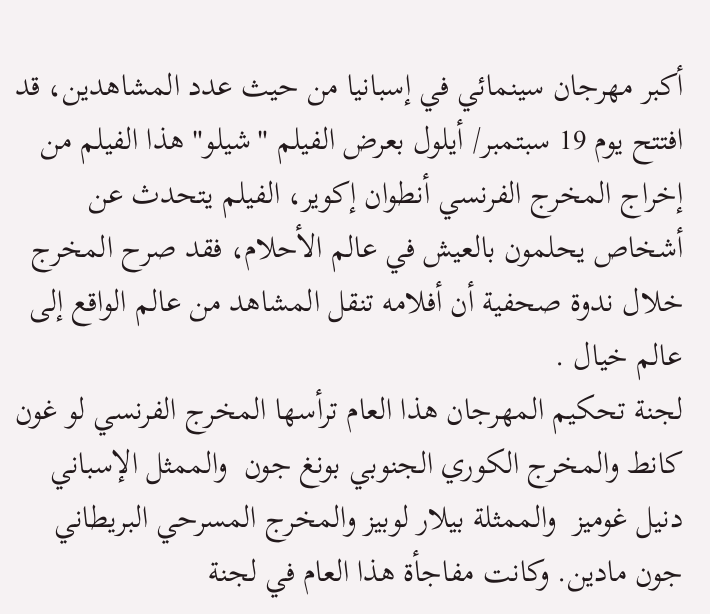أكبر مهرجان سينمائي في إسبانيا من حيث عدد المشاهدين، قد افتتح يوم 19 سبتمبر/ أيلول بعرض الفيلم "شيلو" هذا الفيلم من إخراج المخرج الفرنسي أنطوان إكوير، الفيلم يتحدث عن أشخاص يحلمون بالعيش في عالم الأحلام، فقد صرح المخرج خلال ندوة صحفية أن أفلامه تنقل المشاهد من عالم الواقع إلى عالم خيال .
لجنة تحكيم المهرجان هذا العام ترأسها المخرج الفرنسي لو غون كانط والمخرج الكوري الجنوبي بونغ جون  والممثل الإسباني دنيل غوميز  والممثلة بيلار لوبيز والمخرج المسرحي البريطاني جون مادين. وكانت مفاجأة هذا العام في لجنة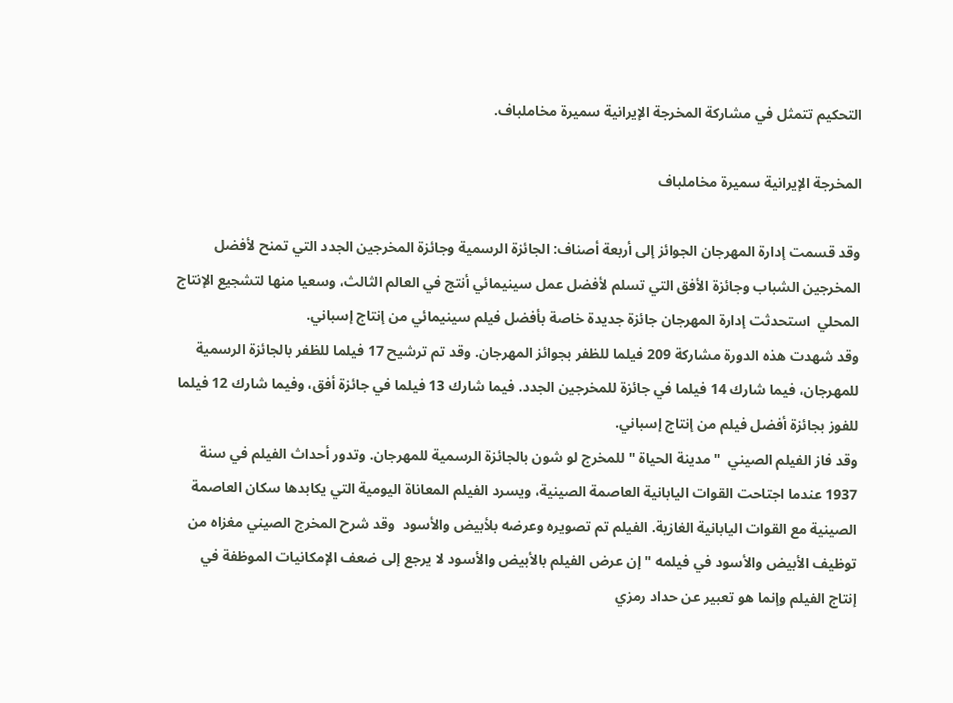التحكيم تتمثل في مشاركة المخرجة الإيرانية سميرة مخاملباف.

المخرجة الإيرانية سميرة مخاملباف

وقد قسمت إدارة المهرجان الجوائز إلى أربعة أصناف: الجائزة الرسمية وجائزة المخرجين الجدد التي تمنح لأفضل المخرجين الشباب وجائزة الأفق التي تسلم لأفضل عمل سينيمائي أنتج في العالم الثالث، وسعيا منها لتشجيع الإنتاج المحلي  استحدثت إدارة المهرجان جائزة جديدة خاصة بأفضل فيلم سينيمائي من إنتاج إسباني.
وقد شهدت هذه الدورة مشاركة 209 فيلما للظفر بجوائز المهرجان. وقد تم ترشيح 17 فيلما للظفر بالجائزة الرسمية للمهرجان، فيما شارك 14 فيلما في جائزة للمخرجين الجدد. فيما شارك 13 فيلما في جائزة أفق، وفيما شارك 12 فيلما للفوز بجائزة أفضل فيلم من إنتاج إسباني.
وقد فاز الفيلم الصيني  "مدينة الحياة " للمخرج لو شون بالجائزة الرسمية للمهرجان. وتدور أحداث الفيلم في سنة 1937 عندما اجتاحت القوات اليابانية العاصمة الصينية، ويسرد الفيلم المعاناة اليومية التي يكابدها سكان العاصمة الصينية مع القوات اليابانية الغازية. الفيلم تم تصويره وعرضه بلأبيض والأسود  وقد شرح المخرج الصيني مغزاه من توظيف الأبيض والأسود في فيلمه "إن عرض الفيلم بالأبيض والأسود لا يرجع إلى ضعف الإمكانيات الموظفة في إنتاج الفيلم وإنما هو تعبير عن حداد رمزي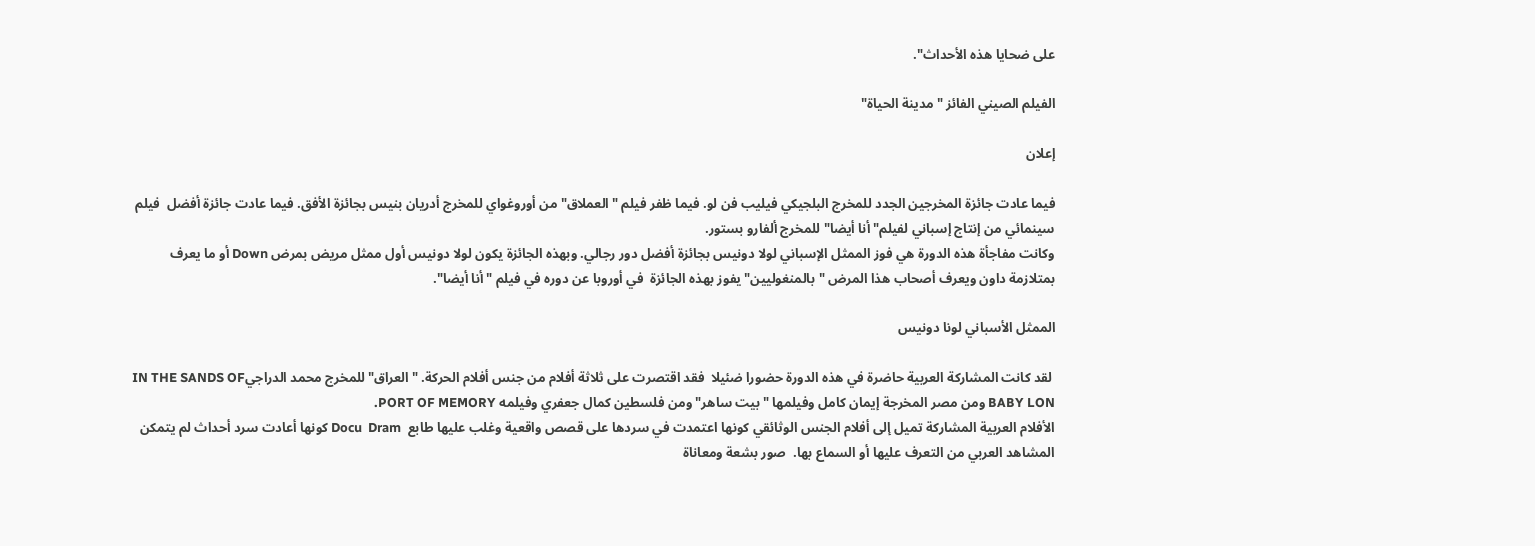على ضحايا هذه الأحداث".

الفيلم الصيني الفائز "مدينة الحياة"

إعلان

فيما عادت جائزة المخرجين الجدد للمخرج البلجيكي فيليب فن لو. فيما ظفر فيلم "العملاق" من أوروغواي للمخرج أدريان بنيس بجائزة الأفق. فيما عادت جائزة أفضل  فيلم سينمائي من إنتاج إسباني لفيلم"أنا أيضا" للمخرج ألفارو بستور.
وكانت مفاجأة هذه الدورة هي فوز الممثل الإسباني لولا دونيس بجائزة أفضل دور رجالي. وبهذه الجائزة يكون لولا دونيس أول ممثل مريض بمرض Down أو ما يعرف بمتلازمة داون ويعرف أصحاب هذا المرض "بالمنغوليين" يفوز بهذه الجائزة  في أوروبا عن دوره في فيلم "أنا أيضا".

الممثل الأسباني لونا دونيس

 لقد كانت المشاركة العربية حاضرة في هذه الدورة حضورا ضئيلا  فقد اقتصرت على ثلاثة أفلام من جنس أفلام الحركة. "العراق" للمخرج محمد الدراجيIN THE SANDS OF BABY LON ومن مصر المخرجة إيمان كامل وفيلمها "بيت ساهر" ومن فلسطين كمال جعفري وفيلمه PORT OF MEMORY.
الأفلام العربية المشاركة تميل إلى أفلام الجنس الوثائقي كونها اعتمدت في سردها على قصص واقعية وغلب عليها طابع  Docu  Dram كونها أعادت سرد أحداث لم يتمكن المشاهد العربي من التعرف عليها أو السماع بها.  صور بشعة ومعاناة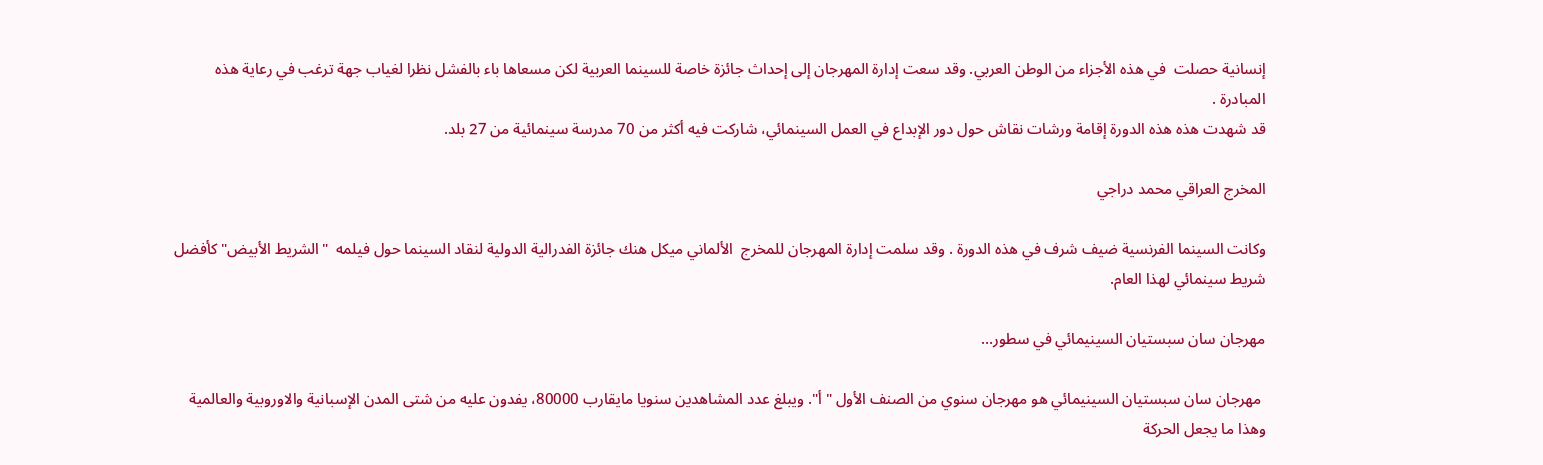إنسانية حصلت  في هذه الأجزاء من الوطن العربي. وقد سعت إدارة المهرجان إلى إحداث جائزة خاصة للسينما العربية لكن مسعاها باء بالفشل نظرا لغياب جهة ترغب في رعاية هذه المبادرة .
قد شهدت هذه هذه الدورة إقامة ورشات نقاش حول دور الإبداع في العمل السينمائي، شاركت فيه أكثر من 70 مدرسة سينمائية من 27 بلد.

المخرج العراقي محمد دراجي

وكانت السينما الفرنسية ضيف شرف في هذه الدورة . وقد سلمت إدارة المهرجان للمخرج  الألماني ميكل هنك جائزة الفدرالية الدولية لنقاد السينما حول فيلمه  "الشريط الأبيض" كأفضل شريط سينمائي لهذا العام.

مهرجان سان سبستيان السينيمائي في سطور…

 مهرجان سان سبستيان السينيمائي هو مهرجان سنوي من الصنف الأول "أ". ويبلغ عدد المشاهدين سنويا مايقارب 80000، يفدون عليه من شتى المدن الإسبانية والاوروبية والعالمية وهذا ما يجعل الحركة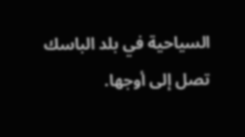السياحية في بلد الباسك تصل إلى أوجها.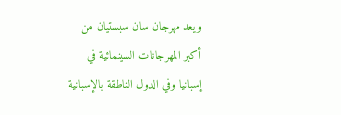ويعد مهرجان سان سبستيان من أكبر المهرجانات السينمائية في إسبانيا وفي الدول الناطقة بالإسبانية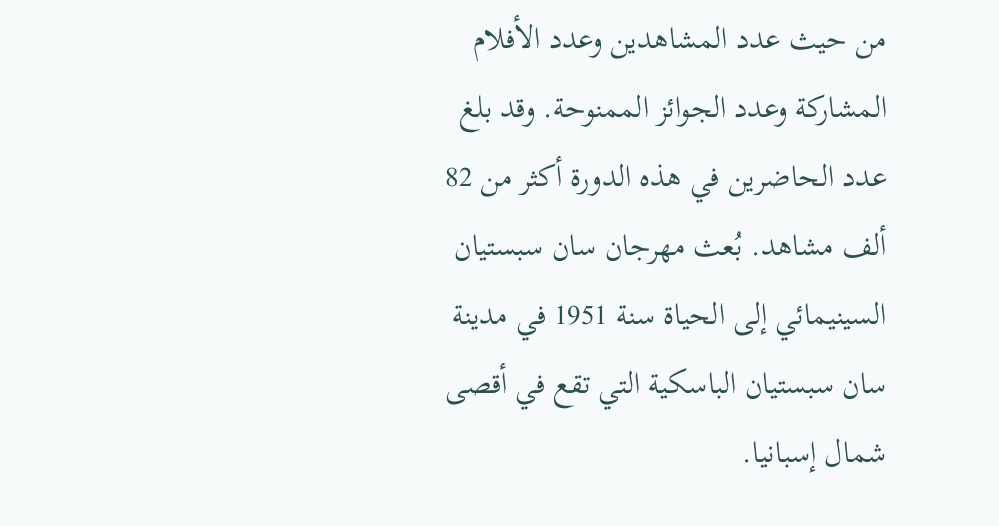من حيث عدد المشاهدين وعدد الأفلام المشاركة وعدد الجوائز الممنوحة. وقد بلغ عدد الحاضرين في هذه الدورة أكثر من 82 ألف مشاهد. بُعث مهرجان سان سبستيان السينيمائي إلى الحياة سنة 1951 في مدينة سان سبستيان الباسكية التي تقع في أقصى شمال إسبانيا.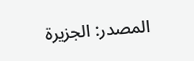المصدر: الجزيرة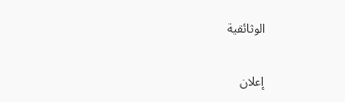الوثائقية

إعلان